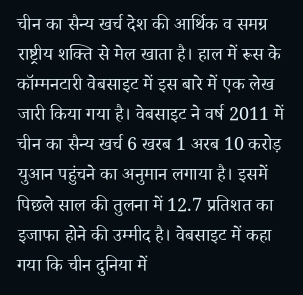चीन का सैन्य खर्च देश की आर्थिक व समग्र राष्ट्रीय शक्ति से मेल खाता है। हाल में रूस के कॉम्मनटारी वेबसाइट में इस बारे में एक लेख जारी किया गया है। वेबसाइट ने वर्ष 2011 में चीन का सैन्य खर्च 6 खरब 1 अरब 10 करोड़ युआन पहुंचने का अनुमान लगाया है। इसमें पिछले साल की तुलना में 12.7 प्रतिशत का इजाफा होने की उम्मीद है। वेबसाइट में कहा गया कि चीन दुनिया में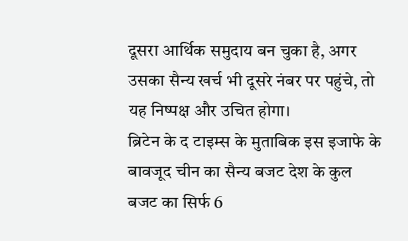दूसरा आर्थिक समुदाय बन चुका है, अगर उसका सैन्य खर्च भी दूसरे नंबर पर पहुंचे, तो यह निष्पक्ष और उचित होगा।
ब्रिटेन के द टाइम्स के मुताबिक इस इजाफे के बावजूद चीन का सैन्य बजट देश के कुल बजट का सिर्फ 6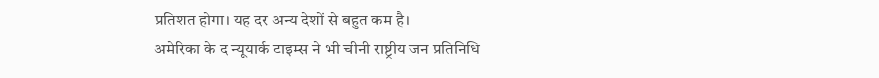प्रतिशत होगा। यह दर अन्य देशों से बहुत कम है।
अमेरिका के द न्यूयार्क टाइम्स ने भी चीनी राष्ट्रीय जन प्रतिनिधि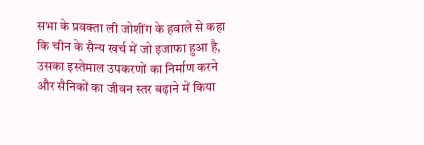सभा के प्रवक्ता ली जोशींग के हवाले से कहा कि चीन के सैन्य खर्च में जो इजाफा हुआ है, उसका इस्तेमाल उपकरणों का निर्माण करने और सैनिकों का जीवन स्तर बढ़ाने में किया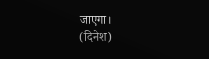जाएगा।
(दिनेश)